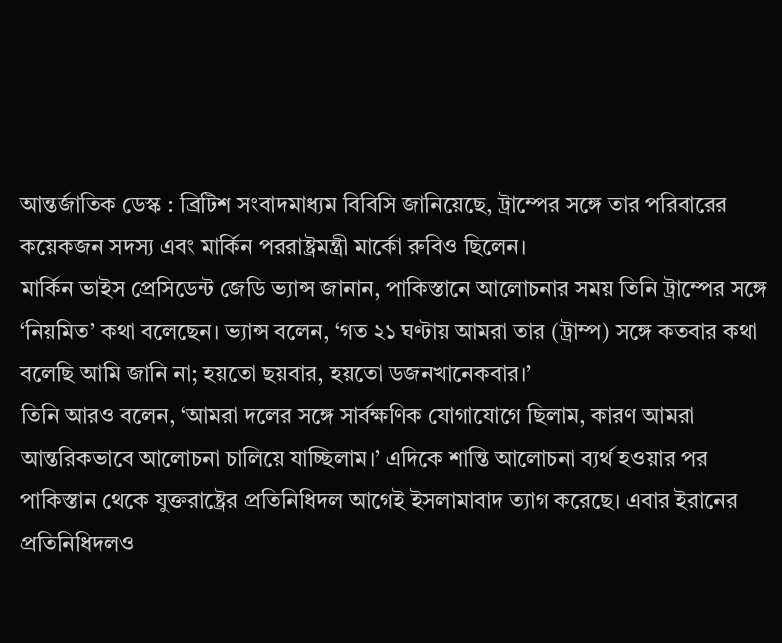আন্তর্জাতিক ডেস্ক : ব্রিটিশ সংবাদমাধ্যম বিবিসি জানিয়েছে, ট্রাম্পের সঙ্গে তার পরিবারের কয়েকজন সদস্য এবং মার্কিন পররাষ্ট্রমন্ত্রী মার্কো রুবিও ছিলেন।
মার্কিন ভাইস প্রেসিডেন্ট জেডি ভ্যান্স জানান, পাকিস্তানে আলোচনার সময় তিনি ট্রাম্পের সঙ্গে ‘নিয়মিত’ কথা বলেছেন। ভ্যান্স বলেন, ‘গত ২১ ঘণ্টায় আমরা তার (ট্রাম্প) সঙ্গে কতবার কথা বলেছি আমি জানি না; হয়তো ছয়বার, হয়তো ডজনখানেকবার।’
তিনি আরও বলেন, ‘আমরা দলের সঙ্গে সার্বক্ষণিক যোগাযোগে ছিলাম, কারণ আমরা আন্তরিকভাবে আলোচনা চালিয়ে যাচ্ছিলাম।’ এদিকে শান্তি আলোচনা ব্যর্থ হওয়ার পর পাকিস্তান থেকে যুক্তরাষ্ট্রের প্রতিনিধিদল আগেই ইসলামাবাদ ত্যাগ করেছে। এবার ইরানের প্রতিনিধিদলও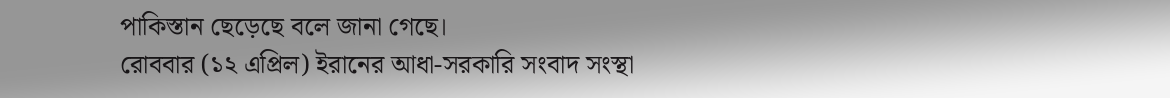পাকিস্তান ছেড়েছে বলে জানা গেছে।
রোববার (১২ এপ্রিল) ইরানের আধা-সরকারি সংবাদ সংস্থা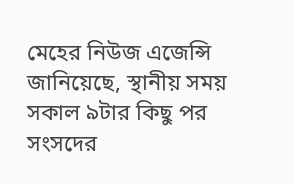মেহের নিউজ এজেন্সি জানিয়েছে, স্থানীয় সময় সকাল ৯টার কিছু পর সংসদের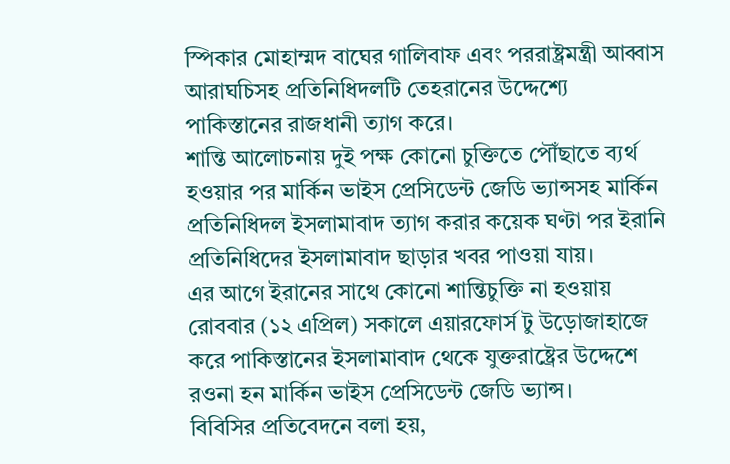স্পিকার মোহাম্মদ বাঘের গালিবাফ এবং পররাষ্ট্রমন্ত্রী আব্বাস আরাঘচিসহ প্রতিনিধিদলটি তেহরানের উদ্দেশ্যে পাকিস্তানের রাজধানী ত্যাগ করে।
শান্তি আলোচনায় দুই পক্ষ কোনো চুক্তিতে পৌঁছাতে ব্যর্থ হওয়ার পর মার্কিন ভাইস প্রেসিডেন্ট জেডি ভ্যান্সসহ মার্কিন প্রতিনিধিদল ইসলামাবাদ ত্যাগ করার কয়েক ঘণ্টা পর ইরানি প্রতিনিধিদের ইসলামাবাদ ছাড়ার খবর পাওয়া যায়।
এর আগে ইরানের সাথে কোনো শান্তিচুক্তি না হওয়ায় রোববার (১২ এপ্রিল) সকালে এয়ারফোর্স টু উড়োজাহাজে করে পাকিস্তানের ইসলামাবাদ থেকে যুক্তরাষ্ট্রের উদ্দেশে রওনা হন মার্কিন ভাইস প্রেসিডেন্ট জেডি ভ্যান্স।
বিবিসির প্রতিবেদনে বলা হয়,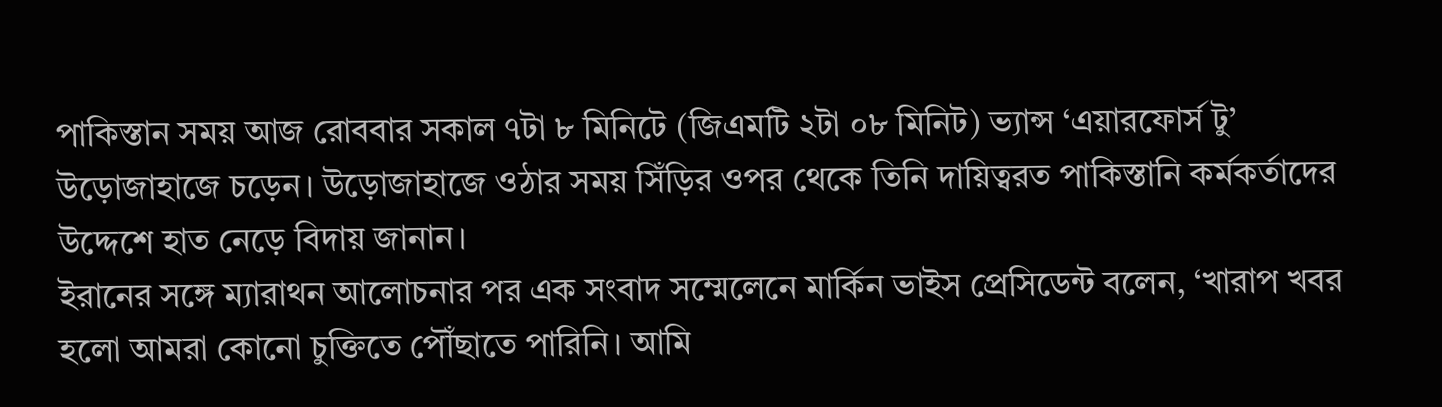পাকিস্তান সময় আজ রোববার সকাল ৭টা ৮ মিনিটে (জিএমটি ২টা ০৮ মিনিট) ভ্যান্স ‘এয়ারফোর্স টু’ উড়োজাহাজে চড়েন। উড়োজাহাজে ওঠার সময় সিঁড়ির ওপর থেকে তিনি দায়িত্বরত পাকিস্তানি কর্মকর্তাদের উদ্দেশে হাত নেড়ে বিদায় জানান।
ইরানের সঙ্গে ম্যারাথন আলোচনার পর এক সংবাদ সম্মেলেনে মার্কিন ভাইস প্রেসিডেন্ট বলেন, ‘খারাপ খবর হলো আমরা কোনো চুক্তিতে পৌঁছাতে পারিনি। আমি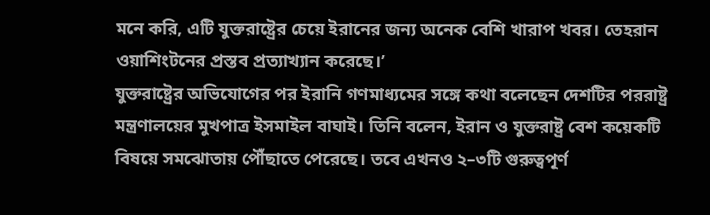মনে করি, এটি যুক্তরাষ্ট্রের চেয়ে ইরানের জন্য অনেক বেশি খারাপ খবর। তেহরান ওয়াশিংটনের প্রস্তব প্রত্যাখ্যান করেছে।’
যুক্তরাষ্ট্রের অভিযোগের পর ইরানি গণমাধ্যমের সঙ্গে কথা বলেছেন দেশটির পররাষ্ট্র মন্ত্রণালয়ের মুখপাত্র ইসমাইল বাঘাই। তিনি বলেন, ইরান ও যুক্তরাষ্ট্র বেশ কয়েকটি বিষয়ে সমঝোতায় পৌঁছাতে পেরেছে। তবে এখনও ২–৩টি গুরুত্বপূর্ণ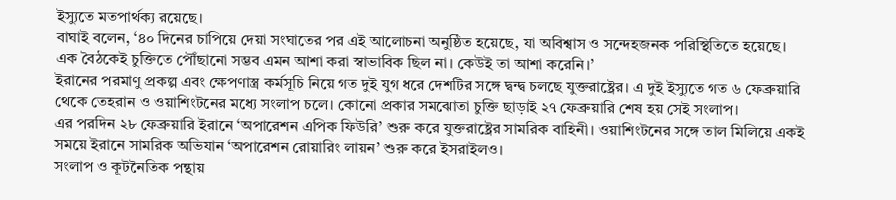ইস্যুতে মতপার্থক্য রয়েছে।
বাঘাই বলেন, ‘৪০ দিনের চাপিয়ে দেয়া সংঘাতের পর এই আলোচনা অনুষ্ঠিত হয়েছে, যা অবিশ্বাস ও সন্দেহজনক পরিস্থিতিতে হয়েছে। এক বৈঠকেই চুক্তিতে পৌঁছানো সম্ভব এমন আশা করা স্বাভাবিক ছিল না। কেউই তা আশা করেনি।’
ইরানের পরমাণু প্রকল্প এবং ক্ষেপণাস্ত্র কর্মসূচি নিয়ে গত দুই যুগ ধরে দেশটির সঙ্গে দ্বন্দ্ব চলছে যুক্তরাষ্ট্রের। এ দুই ইস্যুতে গত ৬ ফেব্রুয়ারি থেকে তেহরান ও ওয়াশিংটনের মধ্যে সংলাপ চলে। কোনো প্রকার সমঝোতা চুক্তি ছাড়াই ২৭ ফেব্রুয়ারি শেষ হয় সেই সংলাপ।
এর পরদিন ২৮ ফেব্রুয়ারি ইরানে ‘অপারেশন এপিক ফিউরি’ শুরু করে যুক্তরাষ্ট্রের সামরিক বাহিনী। ওয়াশিংটনের সঙ্গে তাল মিলিয়ে একই সময়ে ইরানে সামরিক অভিযান ‘অপারেশন রোয়ারিং লায়ন’ শুরু করে ইসরাইলও।
সংলাপ ও কূটনৈতিক পন্থায়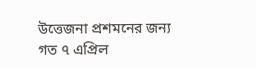উত্তেজনা প্রশমনের জন্য গত ৭ এপ্রিল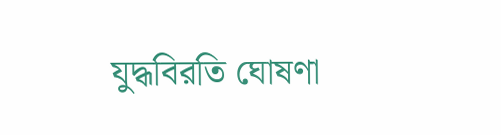যুদ্ধবিরতি ঘোষণা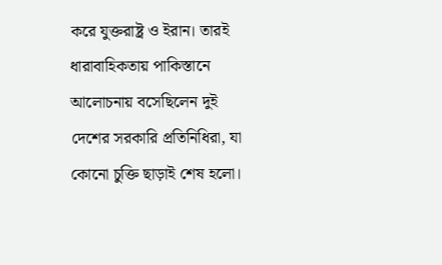করে যুক্তরাষ্ট্র ও ইরান। তারই ধারাবাহিকতায় পাকিস্তানে আলোচনায় বসেছিলেন দুই দেশের সরকারি প্রতিনিধিরা, যা কোনো চুক্তি ছাড়াই শেষ হলো।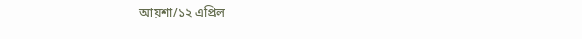আয়শা/১২ এপ্রিল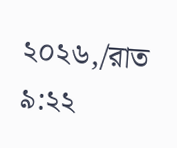২০২৬,/রাত ৯:২২